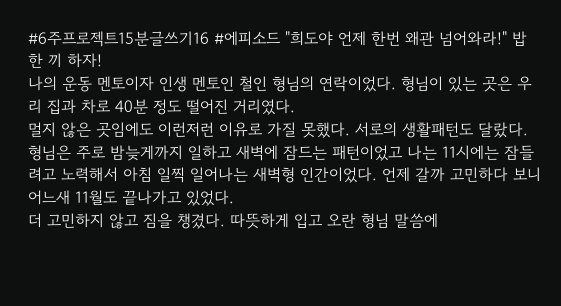#6주프로젝트15분글쓰기16 #에피소드 "희도야 언제 한번 왜관 넘어와라!" 밥 한 끼 하자!
나의 운동 멘토이자 인생 멘토인 철인 형님의 연락이었다. 형님이 있는 곳은 우리 집과 차로 40분 정도 떨어진 거리였다.
멀지 않은 곳임에도 이런저런 이유로 가질 못했다. 서로의 생활패턴도 달랐다.
형님은 주로 밤늦게까지 일하고 새벽에 잠드는 패턴이었고 나는 11시에는 잠들려고 노력해서 아침 일찍 일어나는 새벽형 인간이었다. 언제 갈까 고민하다 보니 어느새 11월도 끝나가고 있었다.
더 고민하지 않고 짐을 챙겼다. 따뜻하게 입고 오란 형님 말씀에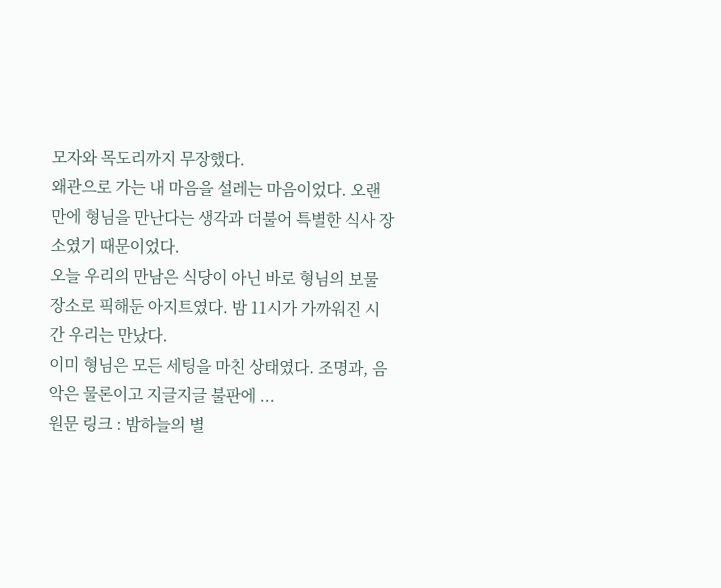모자와 목도리까지 무장했다.
왜관으로 가는 내 마음을 설레는 마음이었다. 오랜만에 형님을 만난다는 생각과 더불어 특별한 식사 장소였기 때문이었다.
오늘 우리의 만남은 식당이 아닌 바로 형님의 보물 장소로 픽해둔 아지트였다. 밤 11시가 가까워진 시간 우리는 만났다.
이미 형님은 모든 세팅을 마친 상태였다. 조명과, 음악은 물론이고 지글지글 불판에 ...
원문 링크 : 밤하늘의 별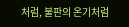처럼, 불판의 온기처럼